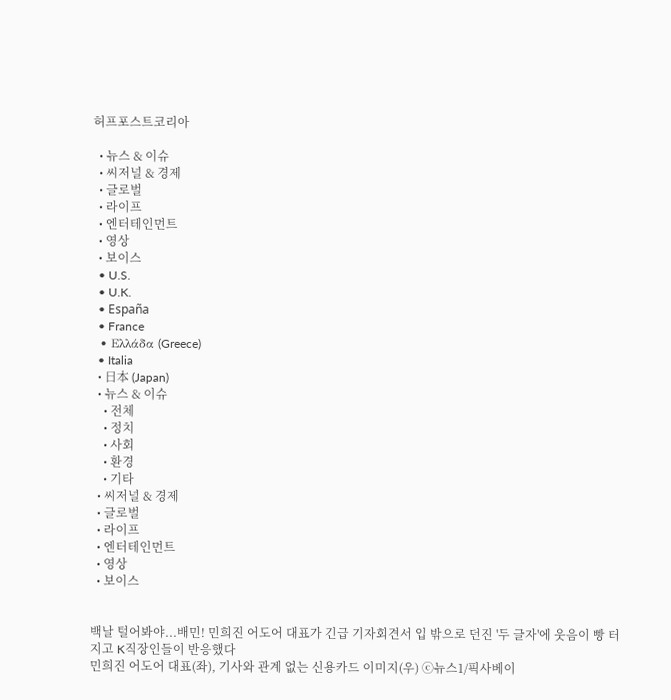허프포스트코리아

  • 뉴스 & 이슈
  • 씨저널 & 경제
  • 글로벌
  • 라이프
  • 엔터테인먼트
  • 영상
  • 보이스
  • U.S.
  • U.K.
  • España
  • France
  • Ελλάδα (Greece)
  • Italia
  • 日本 (Japan)
  • 뉴스 & 이슈
    • 전체
    • 정치
    • 사회
    • 환경
    • 기타
  • 씨저널 & 경제
  • 글로벌
  • 라이프
  • 엔터테인먼트
  • 영상
  • 보이스


백날 털어봐야...배민! 민희진 어도어 대표가 긴급 기자회견서 입 밖으로 던진 '두 글자'에 웃음이 빵 터지고 K직장인들이 반응했다
민희진 어도어 대표(좌), 기사와 관계 없는 신용카드 이미지(우) ⓒ뉴스1/픽사베이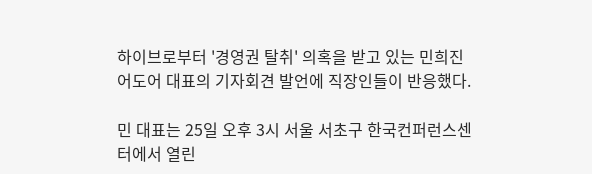하이브로부터 '경영권 탈취' 의혹을 받고 있는 민희진 어도어 대표의 기자회견 발언에 직장인들이 반응했다.

민 대표는 25일 오후 3시 서울 서초구 한국컨퍼런스센터에서 열린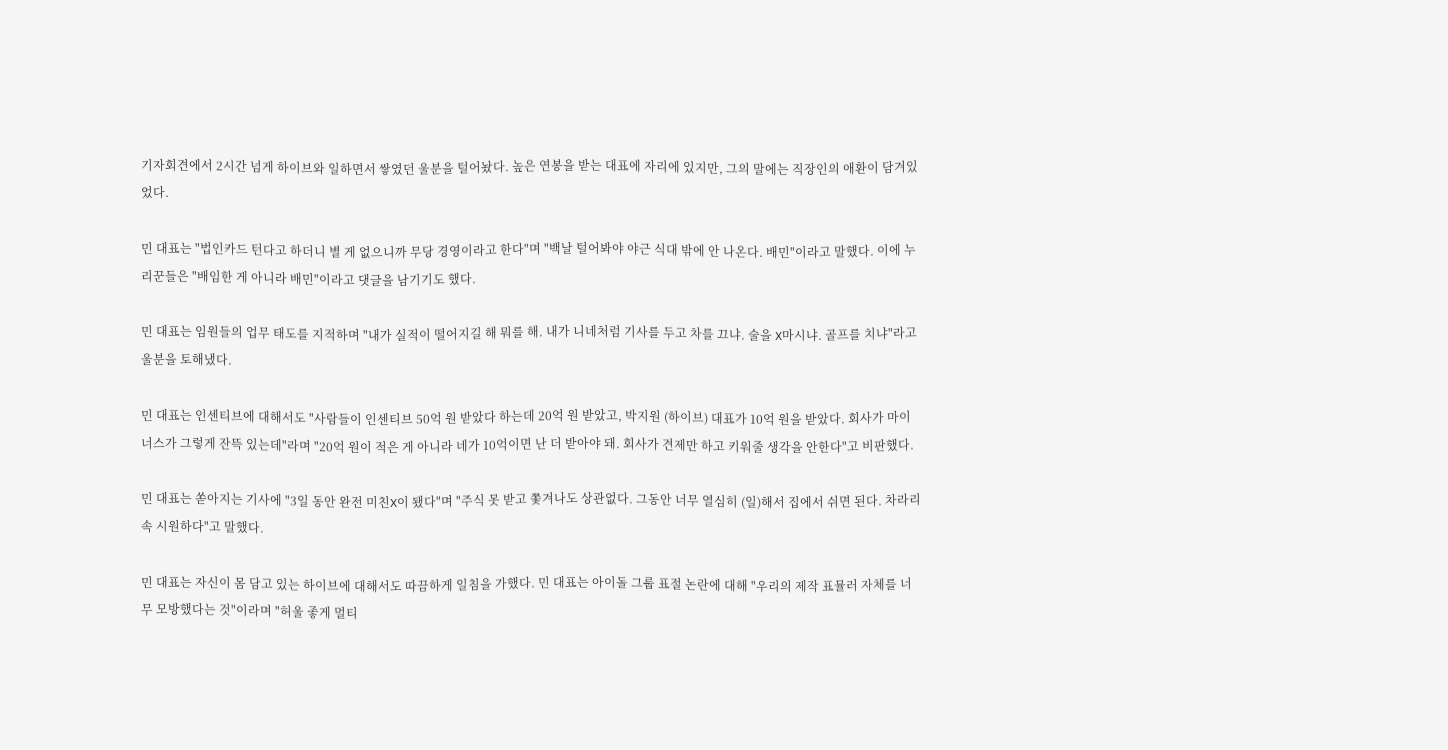기자회견에서 2시간 넘게 하이브와 일하면서 쌓였던 울분을 털어놨다. 높은 연봉을 받는 대표에 자리에 있지만, 그의 말에는 직장인의 애환이 담겨있었다.

민 대표는 "법인카드 턴다고 하더니 별 게 없으니까 무당 경영이라고 한다"며 "백날 털어봐야 야근 식대 밖에 안 나온다. 배민"이라고 말했다. 이에 누리꾼들은 "배임한 게 아니라 배민"이라고 댓글을 남기기도 했다.

민 대표는 임원들의 업무 태도를 지적하며 "내가 실적이 떨어지길 해 뭐를 해. 내가 니네처럼 기사를 두고 차를 끄냐. 술을 X마시냐. 골프를 치냐"라고 울분을 토해냈다.

민 대표는 인센티브에 대해서도 "사람들이 인센티브 50억 원 받았다 하는데 20억 원 받았고, 박지원 (하이브) 대표가 10억 원을 받았다. 회사가 마이너스가 그렇게 잔뜩 있는데"라며 "20억 원이 적은 게 아니라 네가 10억이면 난 더 받아야 돼. 회사가 견제만 하고 키워줄 생각을 안한다"고 비판했다.

민 대표는 쏟아지는 기사에 "3일 동안 완전 미친X이 됐다"며 "주식 못 받고 쫓겨나도 상관없다. 그동안 너무 열심히 (일)해서 집에서 쉬면 된다. 차라리 속 시원하다"고 말했다.

민 대표는 자신이 몸 담고 있는 하이브에 대해서도 따끔하게 일침을 가했다. 민 대표는 아이돌 그룹 표절 논란에 대해 "우리의 제작 표뮬러 자체를 너무 모방했다는 것"이라며 "허울 좋게 멀티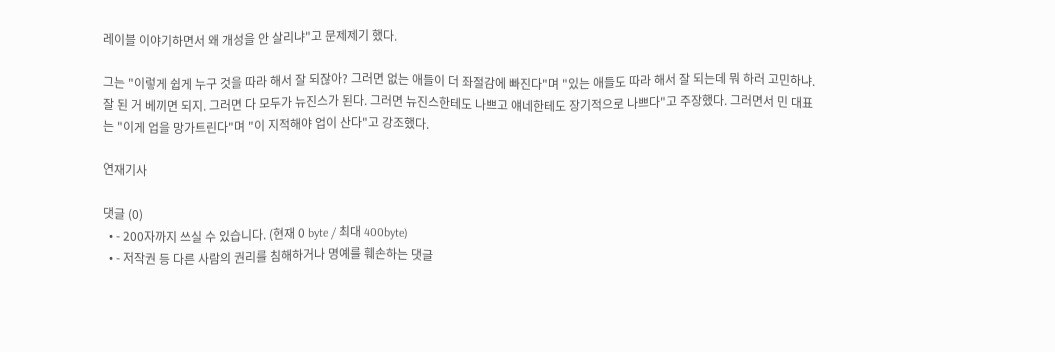레이블 이야기하면서 왜 개성을 안 살리냐"고 문제제기 했다.

그는 "이렇게 쉽게 누구 것을 따라 해서 잘 되잖아? 그러면 없는 애들이 더 좌절감에 빠진다"며 "있는 애들도 따라 해서 잘 되는데 뭐 하러 고민하냐. 잘 된 거 베끼면 되지. 그러면 다 모두가 뉴진스가 된다. 그러면 뉴진스한테도 나쁘고 얘네한테도 장기적으로 나쁘다"고 주장했다. 그러면서 민 대표는 "이게 업을 망가트린다"며 "이 지적해야 업이 산다"고 강조했다.

연재기사

댓글 (0)
  • - 200자까지 쓰실 수 있습니다. (현재 0 byte / 최대 400byte)
  • - 저작권 등 다른 사람의 권리를 침해하거나 명예를 훼손하는 댓글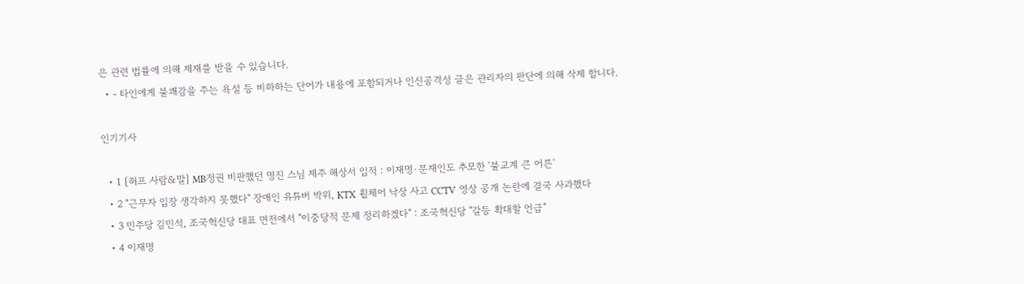은 관련 법률에 의해 제재를 받을 수 있습니다.
  • - 타인에게 불쾌감을 주는 욕설 등 비하하는 단어가 내용에 포함되거나 인신공격성 글은 관리자의 판단에 의해 삭제 합니다.

인기기사

  • 1 [허프 사람&말] MB정권 비판했던 명진 스님 제주 해상서 입적 : 이재명·문재인도 추모한 '불교계 큰 어른'
  • 2 "근무자 입장 생각하지 못했다" 장애인 유튜버 박위, KTX 휠체어 낙상 사고 CCTV 영상 공개 논란에 결국 사과했다
  • 3 민주당 김민석, 조국혁신당 대표 면전에서 "이중당적 문제 정리하겠다" : 조국혁신당 "갈등 확대할 언급"
  • 4 이재명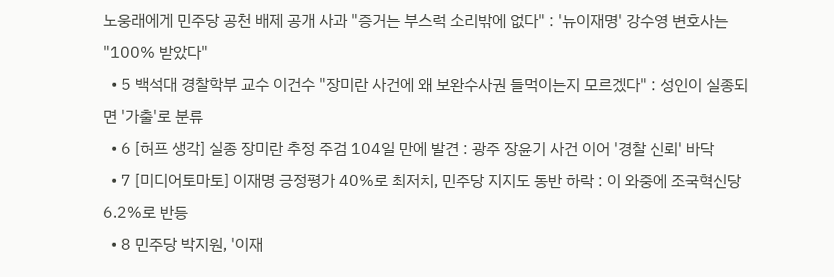노웅래에게 민주당 공천 배제 공개 사과 "증거는 부스럭 소리밖에 없다" : '뉴이재명' 강수영 변호사는 "100% 받았다"
  • 5 백석대 경찰학부 교수 이건수 "장미란 사건에 왜 보완수사권 들먹이는지 모르겠다" : 성인이 실종되면 '가출'로 분류
  • 6 [허프 생각] 실종 장미란 추정 주검 104일 만에 발견 : 광주 장윤기 사건 이어 '경찰 신뢰' 바닥
  • 7 [미디어토마토] 이재명 긍정평가 40%로 최저치, 민주당 지지도 동반 하락 : 이 와중에 조국혁신당 6.2%로 반등
  • 8 민주당 박지원, '이재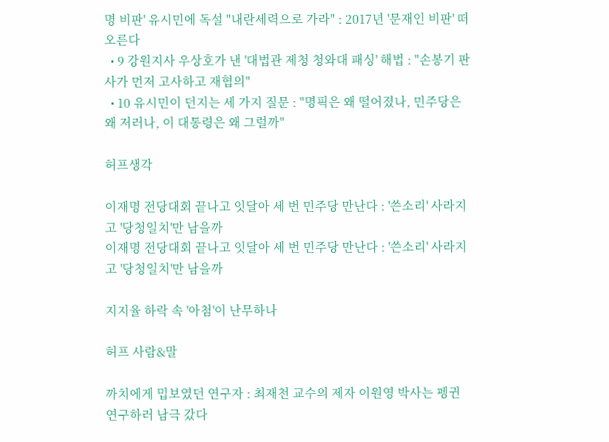명 비판' 유시민에 독설 "내란세력으로 가라" : 2017년 '문재인 비판' 떠오른다
  • 9 강원지사 우상호가 낸 '대법관 제청 청와대 패싱' 해법 : "손봉기 판사가 먼저 고사하고 재협의"
  • 10 유시민이 던지는 세 가지 질문 : "명픽은 왜 떨어졌나, 민주당은 왜 저러나, 이 대통령은 왜 그럴까"

허프생각

이재명 전당대회 끝나고 잇달아 세 번 민주당 만난다 : '쓴소리' 사라지고 '당청일치'만 남을까
이재명 전당대회 끝나고 잇달아 세 번 민주당 만난다 : '쓴소리' 사라지고 '당청일치'만 남을까

지지율 하락 속 '아첨'이 난무하나

허프 사람&말

까치에게 밉보였던 연구자 : 최재천 교수의 제자 이원영 박사는 펭귄 연구하러 남극 갔다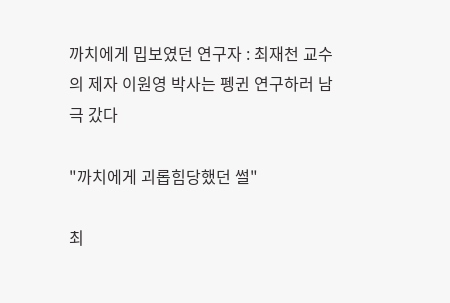까치에게 밉보였던 연구자 : 최재천 교수의 제자 이원영 박사는 펭귄 연구하러 남극 갔다

"까치에게 괴롭힘당했던 썰"

최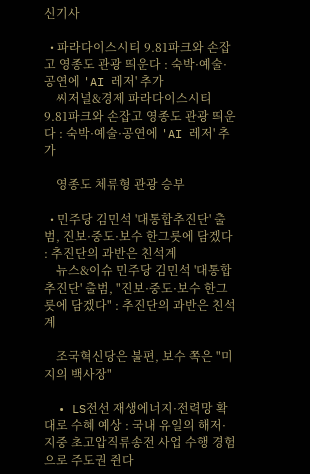신기사

  • 파라다이스시티 9.81파크와 손잡고 영종도 관광 띄운다 : 숙박·예술·공연에 'AI 레저' 추가
    씨저널&경제 파라다이스시티 9.81파크와 손잡고 영종도 관광 띄운다 : 숙박·예술·공연에 'AI 레저' 추가

    영종도 체류형 관광 승부

  • 민주당 김민석 '대통합추진단' 출범, 진보·중도·보수 한그릇에 담겠다 : 추진단의 과반은 친석계
    뉴스&이슈 민주당 김민석 '대통합추진단' 출범, "진보·중도·보수 한그릇에 담겠다" : 추진단의 과반은 친석계

    조국혁신당은 불편, 보수 쪽은 "미지의 백사장"

  • LS전선 재생에너지·전력망 확대로 수혜 예상 : 국내 유일의 해저·지중 초고압직류송전 사업 수행 경험으로 주도권 쥔다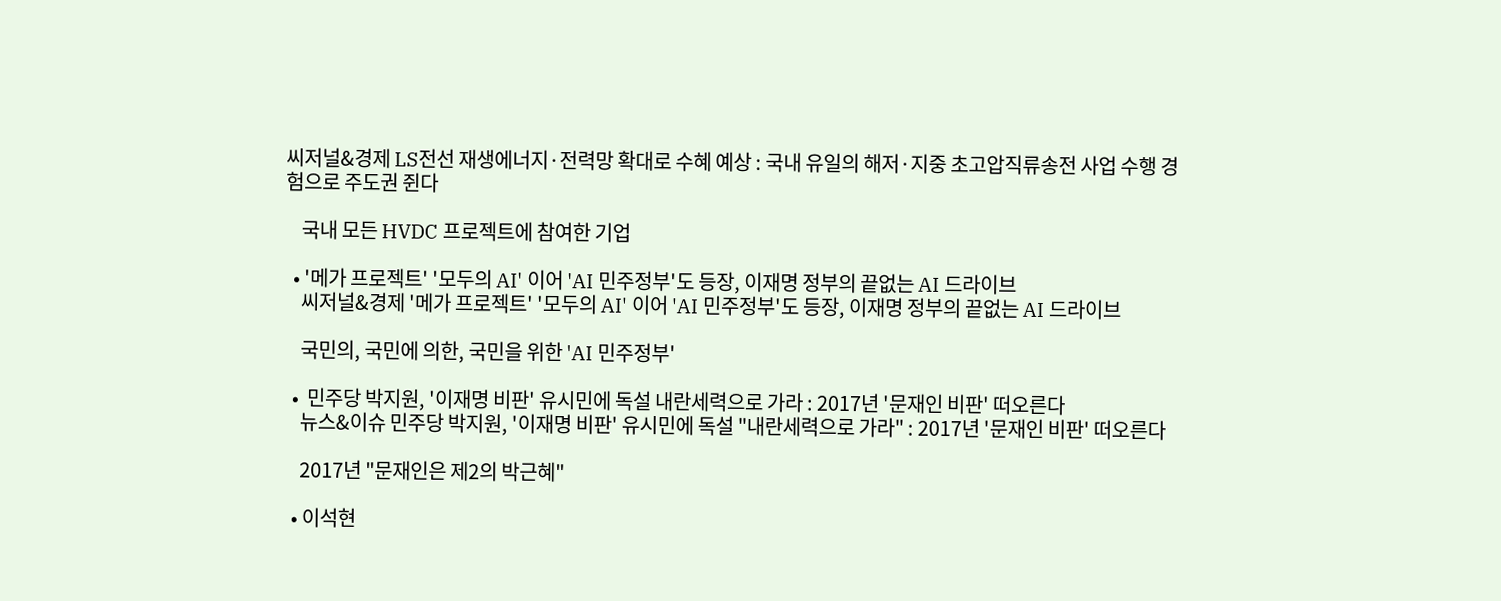씨저널&경제 LS전선 재생에너지·전력망 확대로 수혜 예상 : 국내 유일의 해저·지중 초고압직류송전 사업 수행 경험으로 주도권 쥔다

    국내 모든 HVDC 프로젝트에 참여한 기업

  • '메가 프로젝트' '모두의 AI' 이어 'AI 민주정부'도 등장, 이재명 정부의 끝없는 AI 드라이브
    씨저널&경제 '메가 프로젝트' '모두의 AI' 이어 'AI 민주정부'도 등장, 이재명 정부의 끝없는 AI 드라이브

    국민의, 국민에 의한, 국민을 위한 'AI 민주정부'

  •  민주당 박지원, '이재명 비판' 유시민에 독설 내란세력으로 가라 : 2017년 '문재인 비판' 떠오른다
    뉴스&이슈 민주당 박지원, '이재명 비판' 유시민에 독설 "내란세력으로 가라" : 2017년 '문재인 비판' 떠오른다

    2017년 "문재인은 제2의 박근혜"

  • 이석현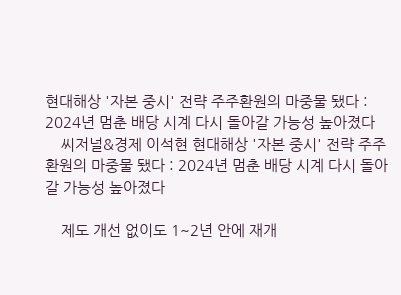현대해상 '자본 중시' 전략 주주환원의 마중물 됐다 : 2024년 멈춘 배당 시계 다시 돌아갈 가능성 높아졌다
    씨저널&경제 이석현 현대해상 '자본 중시' 전략 주주환원의 마중물 됐다 : 2024년 멈춘 배당 시계 다시 돌아갈 가능성 높아졌다

    제도 개선 없이도 1~2년 안에 재개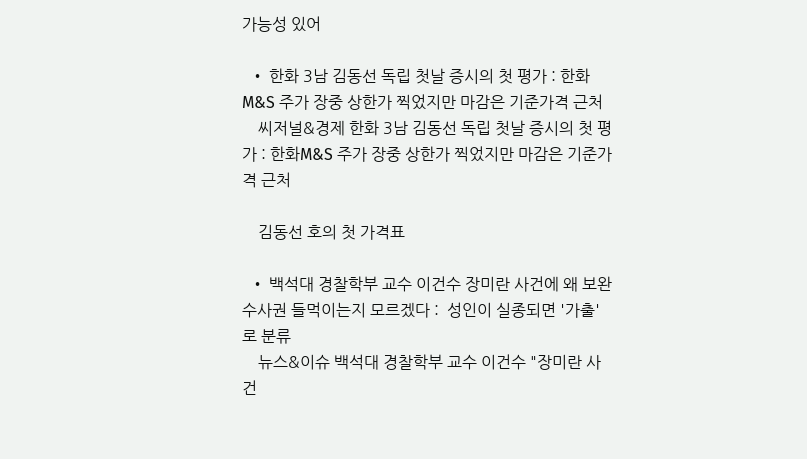가능성 있어

  • 한화 3남 김동선 독립 첫날 증시의 첫 평가 : 한화M&S 주가 장중 상한가 찍었지만 마감은 기준가격 근처
    씨저널&경제 한화 3남 김동선 독립 첫날 증시의 첫 평가 : 한화M&S 주가 장중 상한가 찍었지만 마감은 기준가격 근처

    김동선 호의 첫 가격표

  • 백석대 경찰학부 교수 이건수 장미란 사건에 왜 보완수사권 들먹이는지 모르겠다 :  성인이 실종되면 '가출'로 분류
    뉴스&이슈 백석대 경찰학부 교수 이건수 "장미란 사건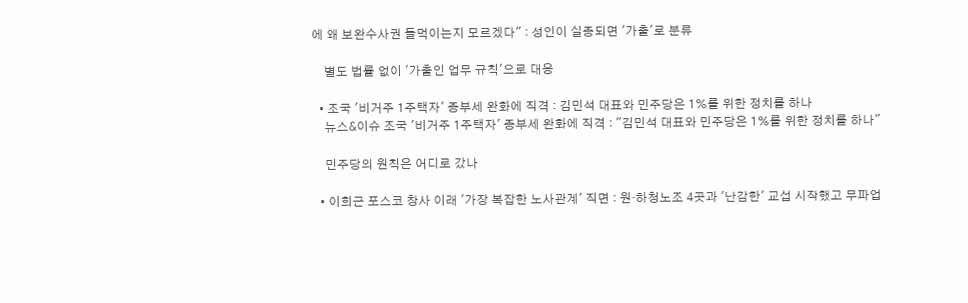에 왜 보완수사권 들먹이는지 모르겠다" : 성인이 실종되면 '가출'로 분류

    별도 법률 없이 '가출인 업무 규칙'으로 대응

  • 조국 '비거주 1주택자' 종부세 완화에 직격 : 김민석 대표와 민주당은 1%를 위한 정치를 하나
    뉴스&이슈 조국 '비거주 1주택자' 종부세 완화에 직격 : "김민석 대표와 민주당은 1%를 위한 정치를 하나"

    민주당의 원칙은 어디로 갔나

  • 이희근 포스코 창사 이래 '가장 복잡한 노사관계' 직면 : 원·하청노조 4곳과 '난감한' 교섭 시작했고 무파업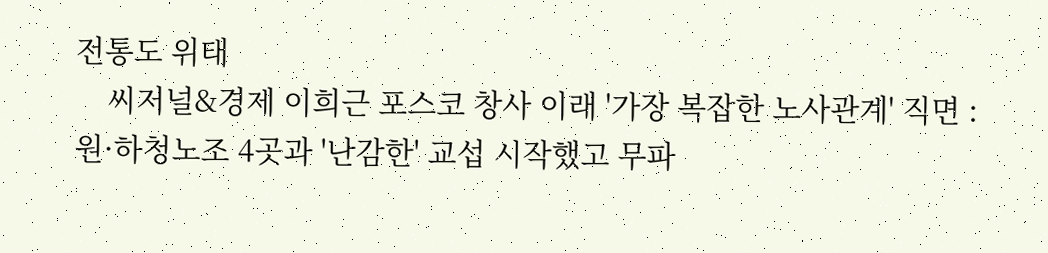전통도 위태
    씨저널&경제 이희근 포스코 창사 이래 '가장 복잡한 노사관계' 직면 : 원·하청노조 4곳과 '난감한' 교섭 시작했고 무파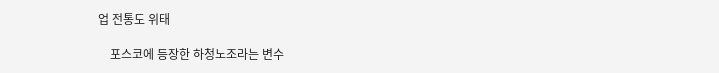업 전통도 위태

    포스코에 등장한 하청노조라는 변수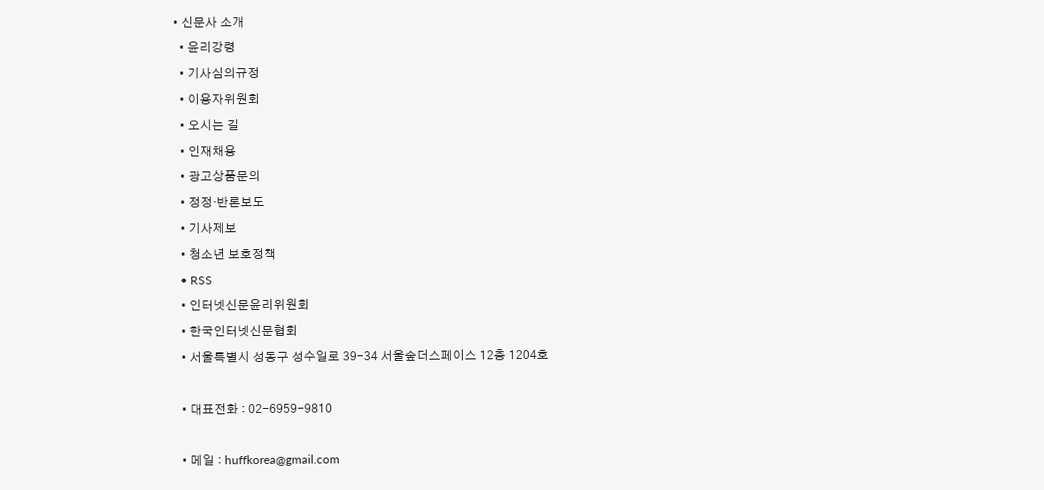• 신문사 소개
  • 윤리강령
  • 기사심의규정
  • 이용자위원회
  • 오시는 길
  • 인재채용
  • 광고상품문의
  • 정정·반론보도
  • 기사제보
  • 청소년 보호정책
  • RSS
  • 인터넷신문윤리위원회
  • 한국인터넷신문협회
  • 서울특별시 성동구 성수일로 39-34 서울숲더스페이스 12층 1204호

  • 대표전화 : 02-6959-9810

  • 메일 : huffkorea@gmail.com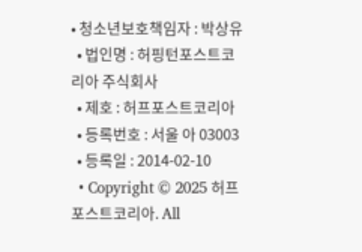• 청소년보호책임자 : 박상유
  • 법인명 : 허핑턴포스트코리아 주식회사
  • 제호 : 허프포스트코리아
  • 등록번호 : 서울 아 03003
  • 등록일 : 2014-02-10
  • Copyright © 2025 허프포스트코리아. All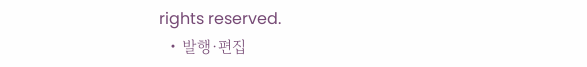rights reserved.
  • 발행·편집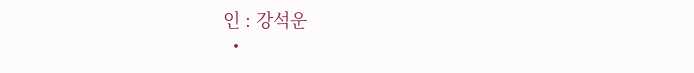인 : 강석운
  •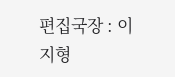편집국장 : 이지형